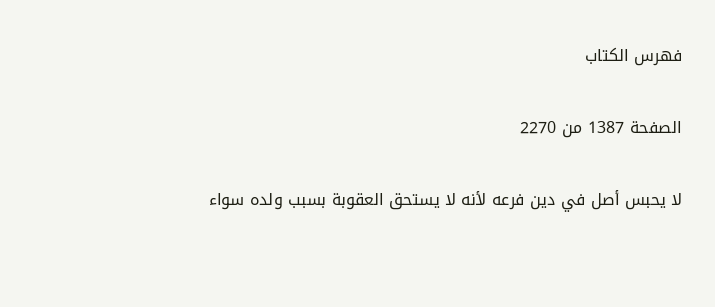فهرس الكتاب

الصفحة 1387 من 2270

لا يحبس أصل في دين فرعه لأنه لا يستحق العقوبة بسبب ولده سواء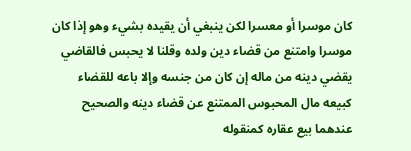كان موسرا أو معسرا لكن ينبغي أن يقيده بشيء وهو إذا كان موسرا وامتنع من قضاء دين ولده وقلنا لا يحبس فالقاضي يقضي دينه من ماله إن كان من جنسه وإلا باعه للقضاء كبيعه مال المحبوس الممتنع عن قضاء دينه والصحيح عندهما بيع عقاره كمنقوله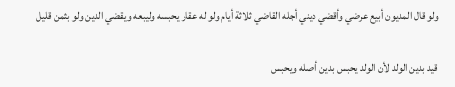ولو قال المديون أبيع عرضي وأقضي ديني أجله القاضي ثلاثة أيام ولو له عقار يحبسه وليبعه ويقضي الدين ولو بثمن قليل

قيد بدين الولد لأن الولد يحبس بدين أصله ويحبس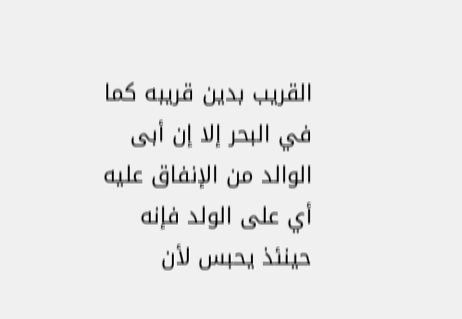القريب بدين قريبه كما في البحر إلا إن أبى الوالد من الإنفاق عليه أي على الولد فإنه حينئذ يحبس لأن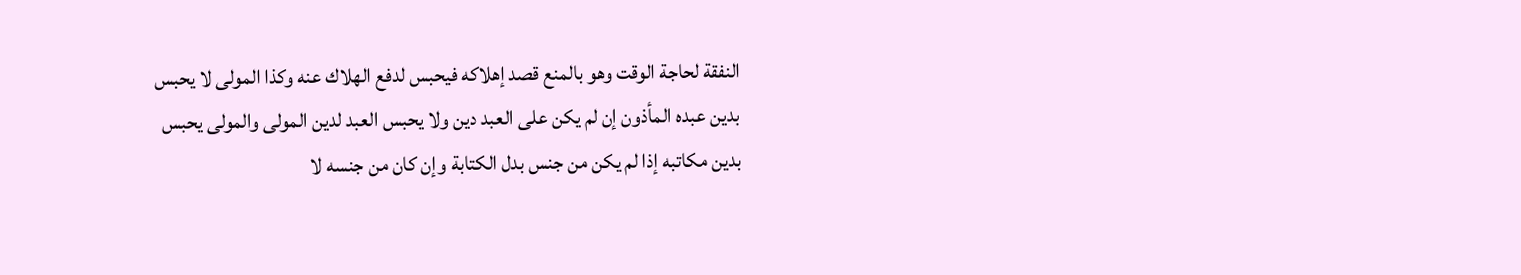النفقة لحاجة الوقت وهو بالمنع قصد إهلاكه فيحبس لدفع الهلاك عنه وكذا المولى لا يحبس بدين عبده المأذون إن لم يكن على العبد دين ولا يحبس العبد لدين المولى والمولى يحبس بدين مكاتبه إذا لم يكن من جنس بدل الكتابة وإن كان من جنسه لا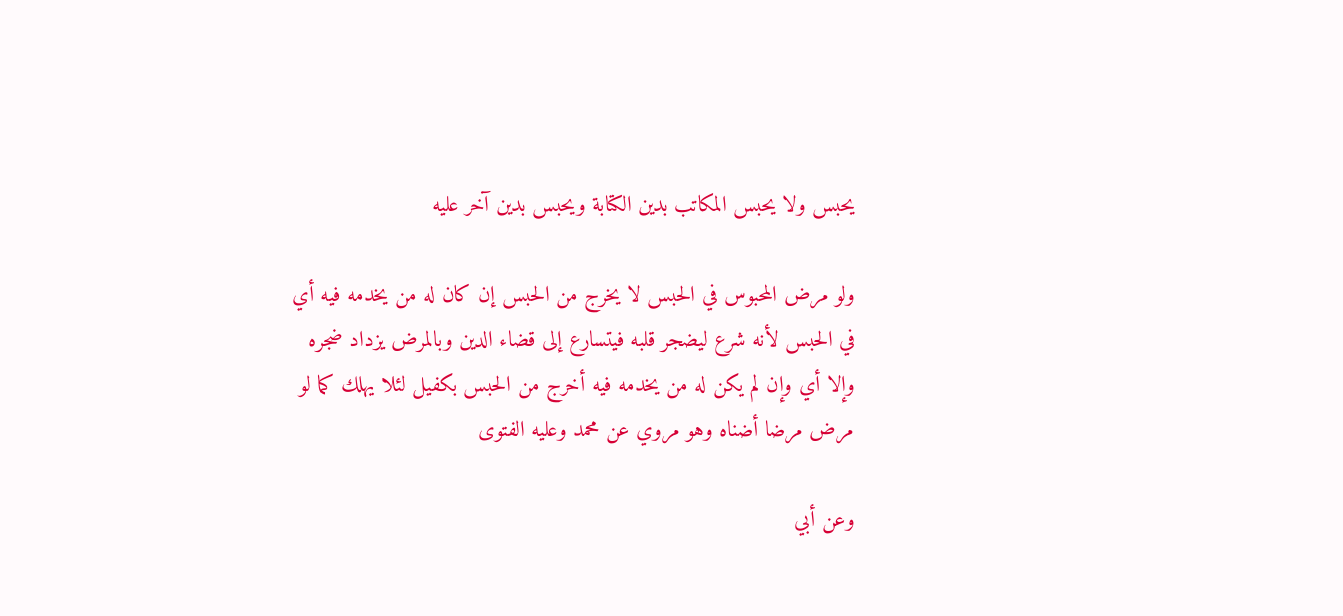يحبس ولا يحبس المكاتب بدين الكتابة ويحبس بدين آخر عليه

ولو مرض المحبوس في الحبس لا يخرج من الحبس إن كان له من يخدمه فيه أي في الحبس لأنه شرع ليضجر قلبه فيتسارع إلى قضاء الدين وبالمرض يزداد ضجره وإلا أي وإن لم يكن له من يخدمه فيه أخرج من الحبس بكفيل لئلا يهلك كما لو مرض مرضا أضناه وهو مروي عن محمد وعليه الفتوى

وعن أبي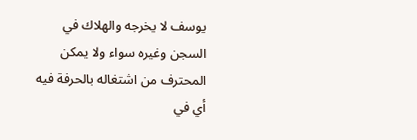يوسف لا يخرجه والهلاك في السجن وغيره سواء ولا يمكن المحترف من اشتغاله بالحرفة فيه أي في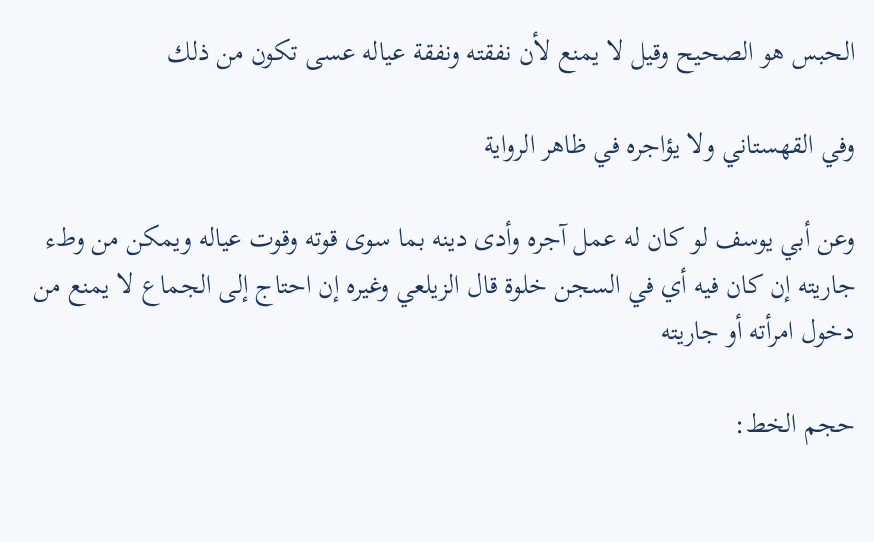الحبس هو الصحيح وقيل لا يمنع لأن نفقته ونفقة عياله عسى تكون من ذلك

وفي القهستاني ولا يؤاجره في ظاهر الرواية

وعن أبي يوسف لو كان له عمل آجره وأدى دينه بما سوى قوته وقوت عياله ويمكن من وطء جاريته إن كان فيه أي في السجن خلوة قال الزيلعي وغيره إن احتاج إلى الجماع لا يمنع من دخول امرأته أو جاريته

حجم الخط: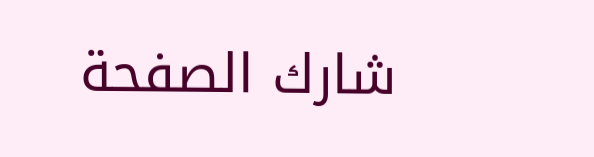شارك الصفحة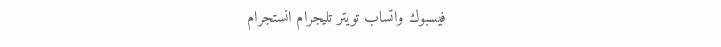فيسبوك واتساب تويتر تليجرام انستجرام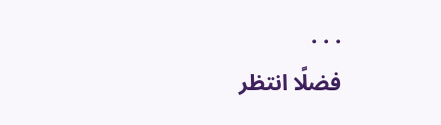. . .
فضلًا انتظر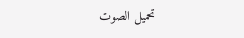تحميل الصوت